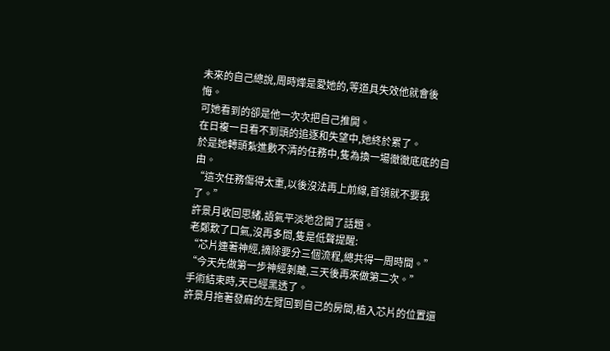未來的自己總說,周時燁是愛她的,等道具失效他就會後悔。
可她看到的卻是他一次次把自己推開。
在日複一日看不到頭的追逐和失望中,她終於累了。
於是她轉頭紮進數不清的任務中,隻為換一場徹徹底底的自由。
“這次任務傷得太重,以後沒法再上前線,首領就不要我了。”
許景月收回思緒,語氣平淡地岔開了話題。
老鄭歎了口氣,沒再多問,隻是低聲提醒:
“芯片連著神經,摘除要分三個流程,總共得一周時間。”
“今天先做第一步神經剝離,三天後再來做第二次。”
手術結束時,天已經黑透了。
許景月拖著發麻的左臂回到自己的房間,植入芯片的位置還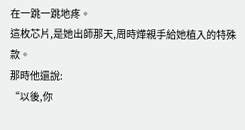在一跳一跳地疼。
這枚芯片,是她出師那天,周時燁親手給她植入的特殊款。
那時他還說:
“以後,你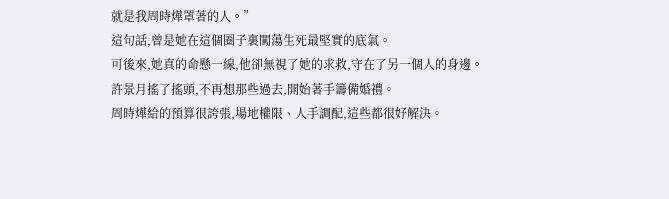就是我周時燁罩著的人。”
這句話,曾是她在這個圈子裏闖蕩生死最堅實的底氣。
可後來,她真的命懸一線,他卻無視了她的求救,守在了另一個人的身邊。
許景月搖了搖頭,不再想那些過去,開始著手籌備婚禮。
周時燁給的預算很誇張,場地權限、人手調配,這些都很好解決。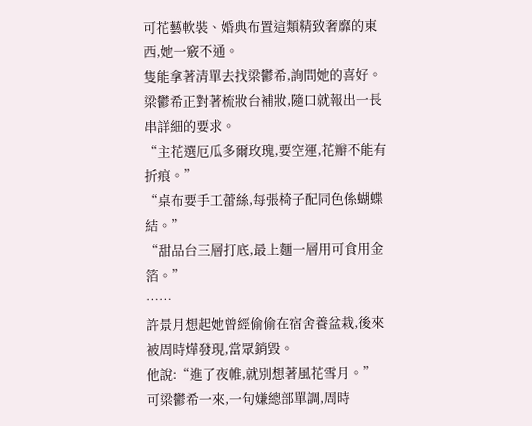可花藝軟裝、婚典布置這類精致奢靡的東西,她一竅不通。
隻能拿著清單去找梁鬱希,詢問她的喜好。
梁鬱希正對著梳妝台補妝,隨口就報出一長串詳細的要求。
“主花選厄瓜多爾玫瑰,要空運,花瓣不能有折痕。”
“桌布要手工蕾絲,每張椅子配同色係蝴蝶結。”
“甜品台三層打底,最上麵一層用可食用金箔。”
……
許景月想起她曾經偷偷在宿舍養盆栽,後來被周時燁發現,當眾銷毀。
他說:“進了夜帷,就別想著風花雪月。”
可梁鬱希一來,一句嫌總部單調,周時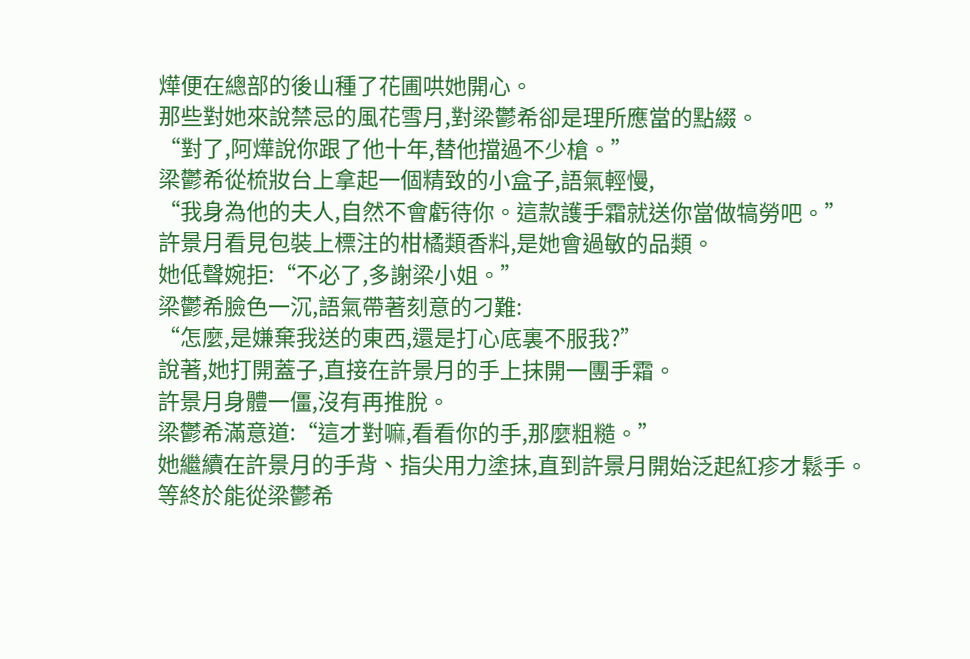燁便在總部的後山種了花圃哄她開心。
那些對她來說禁忌的風花雪月,對梁鬱希卻是理所應當的點綴。
“對了,阿燁說你跟了他十年,替他擋過不少槍。”
梁鬱希從梳妝台上拿起一個精致的小盒子,語氣輕慢,
“我身為他的夫人,自然不會虧待你。這款護手霜就送你當做犒勞吧。”
許景月看見包裝上標注的柑橘類香料,是她會過敏的品類。
她低聲婉拒:“不必了,多謝梁小姐。”
梁鬱希臉色一沉,語氣帶著刻意的刁難:
“怎麼,是嫌棄我送的東西,還是打心底裏不服我?”
說著,她打開蓋子,直接在許景月的手上抹開一團手霜。
許景月身體一僵,沒有再推脫。
梁鬱希滿意道:“這才對嘛,看看你的手,那麼粗糙。”
她繼續在許景月的手背、指尖用力塗抹,直到許景月開始泛起紅疹才鬆手。
等終於能從梁鬱希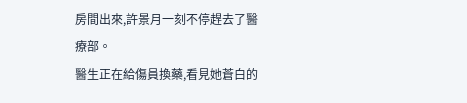房間出來,許景月一刻不停趕去了醫療部。
醫生正在給傷員換藥,看見她蒼白的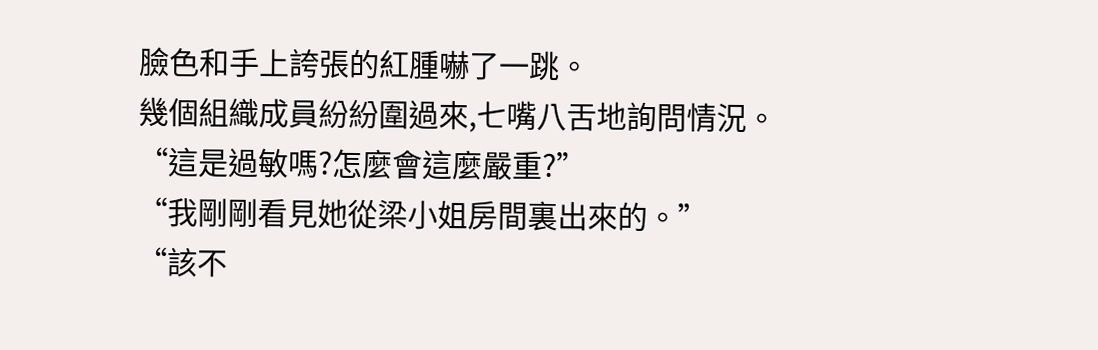臉色和手上誇張的紅腫嚇了一跳。
幾個組織成員紛紛圍過來,七嘴八舌地詢問情況。
“這是過敏嗎?怎麼會這麼嚴重?”
“我剛剛看見她從梁小姐房間裏出來的。”
“該不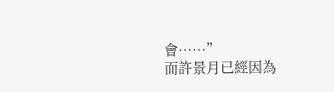會……”
而許景月已經因為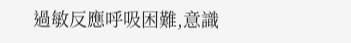過敏反應呼吸困難,意識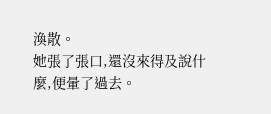渙散。
她張了張口,還沒來得及說什麼,便暈了過去。